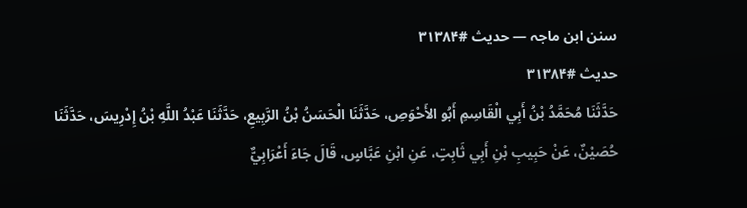سنن ابن ماجہ — حدیث #۳۱۳۸۴
حدیث #۳۱۳۸۴
حَدَّثَنَا مُحَمَّدُ بْنُ أَبِي الْقَاسِمِ أَبُو الأَحْوَصِ، حَدَّثَنَا الْحَسَنُ بْنُ الرَّبِيعِ، حَدَّثَنَا عَبْدُ اللَّهِ بْنُ إِدْرِيسَ، حَدَّثَنَا حُصَيْنٌ، عَنْ حَبِيبِ بْنِ أَبِي ثَابِتٍ، عَنِ ابْنِ عَبَّاسٍ، قَالَ جَاءَ أَعْرَابِيٌّ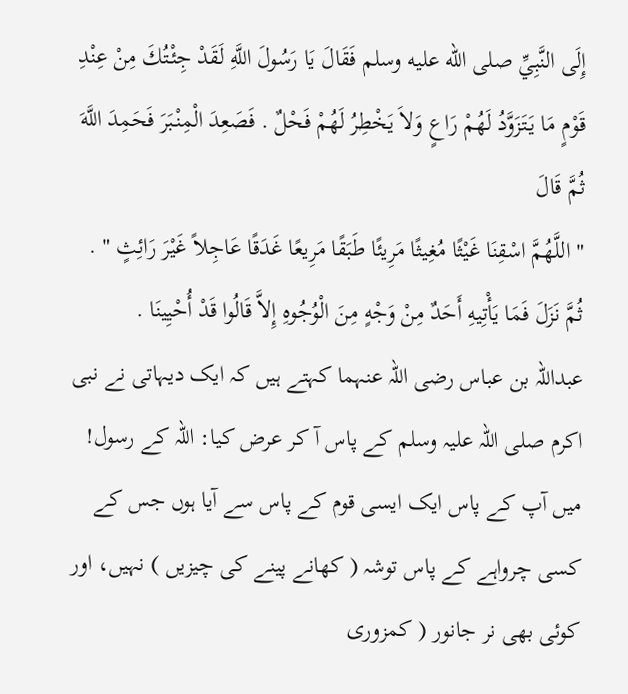إِلَى النَّبِيِّ صلى الله عليه وسلم فَقَالَ يَا رَسُولَ اللَّهِ لَقَدْ جِئْتُكَ مِنْ عِنْدِ قَوْمٍ مَا يَتَزَوَّدُ لَهُمْ رَاعٍ وَلاَ يَخْطِرُ لَهُمْ فَحْلٌ . فَصَعِدَ الْمِنْبَرَ فَحَمِدَ اللَّهَ ثُمَّ قَالَ
" اللَّهُمَّ اسْقِنَا غَيْثًا مُغِيثًا مَرِيئًا طَبَقًا مَرِيعًا غَدَقًا عَاجِلاً غَيْرَ رَائِثٍ " . ثُمَّ نَزَلَ فَمَا يَأْتِيهِ أَحَدٌ مِنْ وَجْهٍ مِنَ الْوُجُوهِ إِلاَّ قَالُوا قَدْ أُحْيِينَا .
عبداللہ بن عباس رضی اللہ عنہما کہتے ہیں کہ ایک دیہاتی نے نبی اکرم صلی اللہ علیہ وسلم کے پاس آ کر عرض کیا: اللہ کے رسول! میں آپ کے پاس ایک ایسی قوم کے پاس سے آیا ہوں جس کے کسی چرواہے کے پاس توشہ ( کھانے پینے کی چیزیں ) نہیں، اور کوئی بھی نر جانور ( کمزوری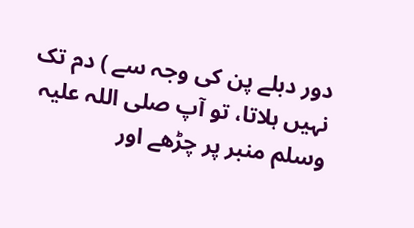دور دبلے پن کی وجہ سے ) دم تک نہیں ہلاتا، تو آپ صلی اللہ علیہ وسلم منبر پر چڑھے اور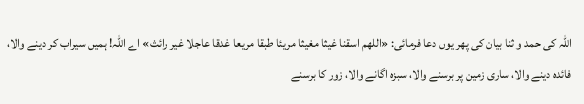اللہ کی حمد و ثنا بیان کی پھر یوں دعا فرمائی: «اللهم اسقنا غيثا مغيثا مريئا طبقا مريعا غدقا عاجلا غير رائث» اے اللہ! ہمیں سیراب کر دینے والا، فائدہ دینے والا، ساری زمین پر برسنے والا، سبزہ اگانے والا، زور کا برسنے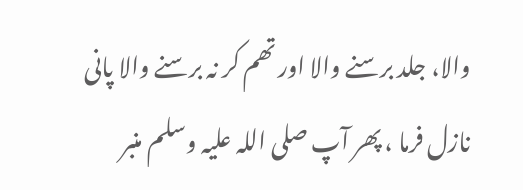والا، جلد برسنے والا اور تھم کر نہ برسنے والا پانی نازل فرما ، پھر آپ صلی اللہ علیہ وسلم منبر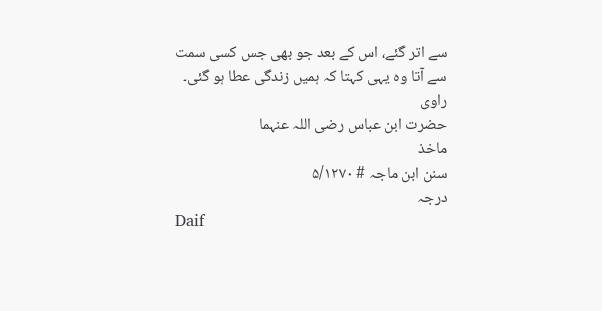سے اتر گئے، اس کے بعد جو بھی جس کسی سمت سے آتا وہ یہی کہتا کہ ہمیں زندگی عطا ہو گئی۔
راوی
حضرت ابن عباس رضی اللہ عنہما
ماخذ
سنن ابن ماجہ # ۵/۱۲۷۰
درجہ
Daif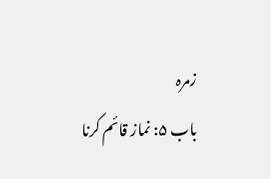زمرہ
باب ۵: نماز قائم کرنا